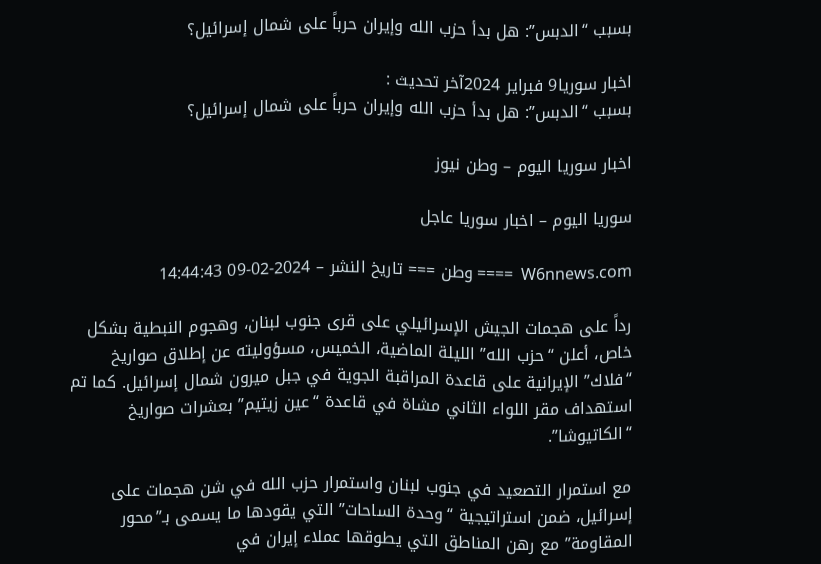بسبب “الدبس”: هل بدأ حزب الله وإيران حرباً على شمال إسرائيل؟

اخبار سوريا9 فبراير 2024آخر تحديث :
بسبب “الدبس”: هل بدأ حزب الله وإيران حرباً على شمال إسرائيل؟

اخبار سوريا اليوم – وطن نيوز

سوريا اليوم – اخبار سوريا عاجل

W6nnews.com  ==== وطن === تاريخ النشر – 2024-02-09 14:44:43

رداً على هجمات الجيش الإسرائيلي على قرى جنوب لبنان، وهجوم النبطية بشكل خاص، أعلن “حزب الله” الليلة الماضية، الخميس، مسؤوليته عن إطلاق صواريخ “فلاك” الإيرانية على قاعدة المراقبة الجوية في جبل ميرون شمال إسرائيل. كما تم استهداف مقر اللواء الثاني مشاة في قاعدة “عين زيتيم” بعشرات صواريخ “الكاتيوشا”.

مع استمرار التصعيد في جنوب لبنان واستمرار حزب الله في شن هجمات على إسرائيل، ضمن استراتيجية “وحدة الساحات” التي يقودها ما يسمى بـ”محور المقاومة” مع رهن المناطق التي يطوقها عملاء إيران في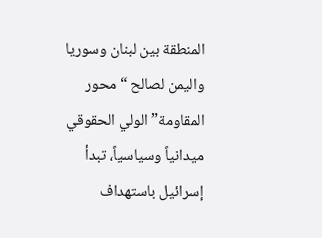المنطقة بين لبنان وسوريا واليمن لصالح “محور المقاومة” الولي الحقوقي ميدانياً وسياسياً، تبدأ إسرائيل باستهداف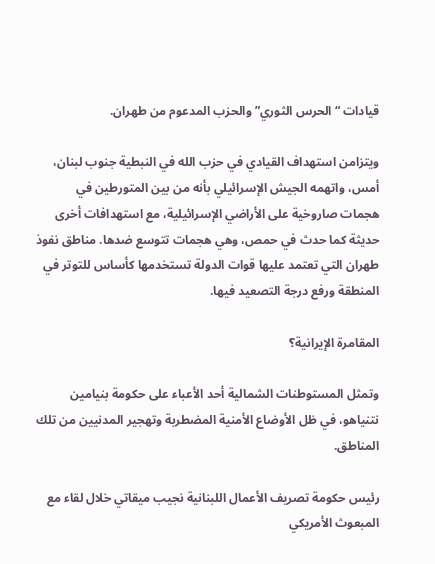قيادات “الحرس الثوري” والحزب المدعوم من طهران.

ويتزامن استهداف القيادي في حزب الله في النبطية جنوب لبنان، أمس، واتهمه الجيش الإسرائيلي بأنه من بين المتورطين في هجمات صاروخية على الأراضي الإسرائيلية، مع استهدافات أخرى حديثة كما حدث في حمص، وهي هجمات تتوسع ضدها. مناطق نفوذ طهران التي تعتمد عليها قوات الدولة تستخدمها كأساس للتوتر في المنطقة ورفع درجة التصعيد فيها.

المقامرة الإيرانية؟

وتمثل المستوطنات الشمالية أحد الأعباء على حكومة بنيامين نتنياهو، في ظل الأوضاع الأمنية المضطربة وتهجير المدنيين من تلك المناطق.

رئيس حكومة تصريف الأعمال اللبنانية نجيب ميقاتي خلال لقاء مع المبعوث الأمريكي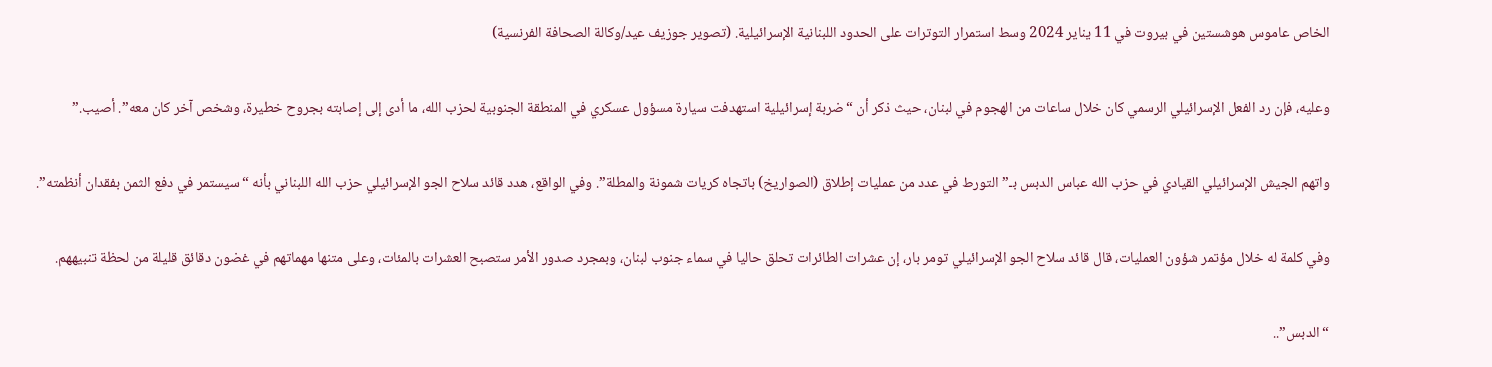الخاص عاموس هوشستين في بيروت في 11 يناير 2024 وسط استمرار التوترات على الحدود اللبنانية الإسرائيلية. (تصوير جوزيف عيد/وكالة الصحافة الفرنسية)

وعليه، فإن رد الفعل الإسرائيلي الرسمي كان خلال ساعات من الهجوم في لبنان، حيث ذكر أن “ضربة إسرائيلية استهدفت سيارة مسؤول عسكري في المنطقة الجنوبية لحزب الله، ما أدى إلى إصابته بجروح خطيرة، وشخص آخر كان معه”. أصيب.”

واتهم الجيش الإسرائيلي القيادي في حزب الله عباس الدبس بـ”التورط في عدد من عمليات إطلاق (الصواريخ) باتجاه كريات شمونة والمطلة”. وفي الواقع، هدد قائد سلاح الجو الإسرائيلي حزب الله اللبناني بأنه “سيستمر في دفع الثمن بفقدان أنظمته”.

وفي كلمة له خلال مؤتمر شؤون العمليات، قال قائد سلاح الجو الإسرائيلي تومر بار، إن عشرات الطائرات تحلق حاليا في سماء جنوب لبنان، وبمجرد صدور الأمر ستصبح العشرات بالمئات، وعلى متنها مهماتهم في غضون دقائق قليلة من لحظة تنبيههم.

“الدبس”..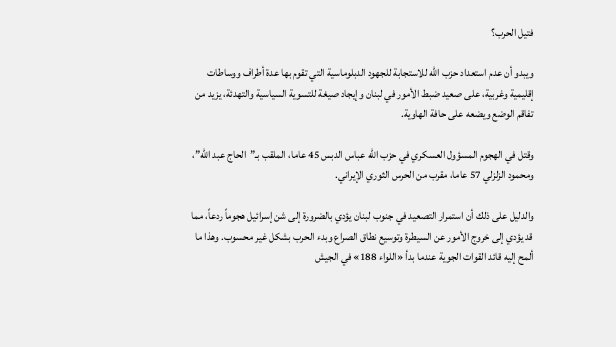فتيل الحرب؟

ويبدو أن عدم استعداد حزب الله للاستجابة للجهود الدبلوماسية التي تقوم بها عدة أطراف ووساطات إقليمية وغربية، على صعيد ضبط الأمور في لبنان وإيجاد صيغة للتسوية السياسية والتهدئة، يزيد من تفاقم الوضع ويضعه على حافة الهاوية.

وقتل في الهجوم المسؤول العسكري في حزب الله عباس الدبس 45 عاما، الملقب بـ”الحاج عبد الله”، ومحمود الزلزلي 57 عاما، مقرب من الحرس الثوري الإيراني.

والدليل على ذلك أن استمرار التصعيد في جنوب لبنان يؤدي بالضرورة إلى شن إسرائيل هجوماً ردعاً، مما قد يؤدي إلى خروج الأمور عن السيطرة وتوسيع نطاق الصراع وبدء الحرب بشكل غير محسوب. وهذا ما ألمح إليه قائد القوات الجوية عندما بدأ «اللواء 188» في الجيش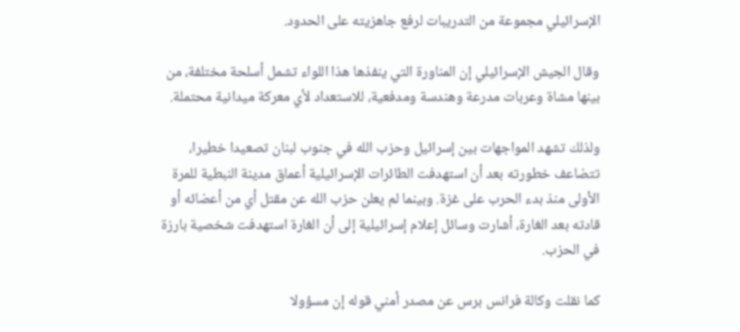الإسرائيلي مجموعة من التدريبات لرفع جاهزيته على الحدود.

وقال الجيش الإسرائيلي إن المناورة التي ينفذها هذا اللواء تشمل أسلحة مختلفة، من بينها مشاة وعربات مدرعة وهندسة ومدفعية، للاستعداد لأي معركة ميدانية محتملة.

ولذلك تشهد المواجهات بين إسرائيل وحزب الله في جنوب لبنان تصعيدا خطيرا، تتضاعف خطورته بعد أن استهدفت الطائرات الإسرائيلية أعماق مدينة النبطية للمرة الأولى منذ بدء الحرب على غزة. وبينما لم يعلن حزب الله عن مقتل أي من أعضائه أو قادته بعد الغارة، أشارت وسائل إعلام إسرائيلية إلى أن الغارة استهدفت شخصية بارزة في الحزب.

كما نقلت وكالة فرانس برس عن مصدر أمني قوله إن مسؤولا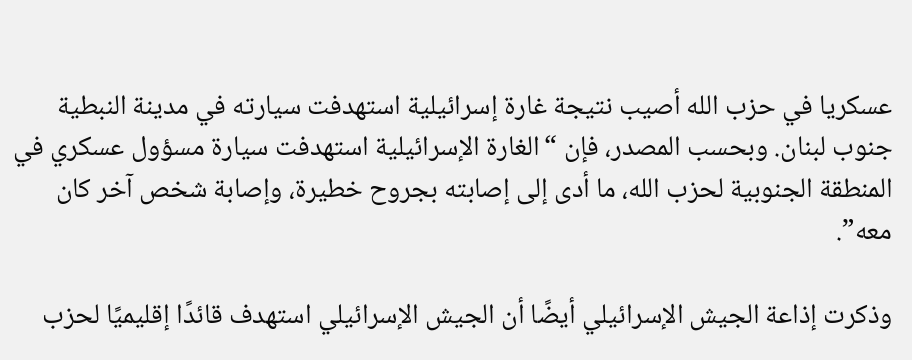عسكريا في حزب الله أصيب نتيجة غارة إسرائيلية استهدفت سيارته في مدينة النبطية جنوب لبنان. وبحسب المصدر، فإن “الغارة الإسرائيلية استهدفت سيارة مسؤول عسكري في المنطقة الجنوبية لحزب الله، ما أدى إلى إصابته بجروح خطيرة، وإصابة شخص آخر كان معه”.

وذكرت إذاعة الجيش الإسرائيلي أيضًا أن الجيش الإسرائيلي استهدف قائدًا إقليميًا لحزب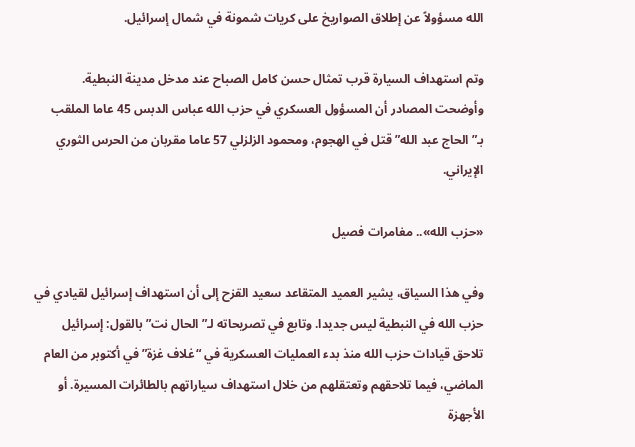الله مسؤولاً عن إطلاق الصواريخ على كريات شمونة في شمال إسرائيل.

وتم استهداف السيارة قرب تمثال حسن كامل الصباح عند مدخل مدينة النبطية. وأوضحت المصادر أن المسؤول العسكري في حزب الله عباس الدبس 45 عاما الملقب بـ”الحاج عبد الله” قتل في الهجوم، ومحمود الزلزلي 57 عاما مقربان من الحرس الثوري الإيراني.

«حزب الله».. مغامرات فصيل

وفي هذا السياق، يشير العميد المتقاعد سعيد القزح إلى أن استهداف إسرائيل لقيادي في حزب الله في النبطية ليس جديدا. وتابع في تصريحاته لـ”الحال نت” بالقول: إسرائيل تلاحق قيادات حزب الله منذ بدء العمليات العسكرية في “غلاف غزة” في أكتوبر من العام الماضي، فيما تلاحقهم وتعتقلهم من خلال استهداف سياراتهم بالطائرات المسيرة. أو الأجهزة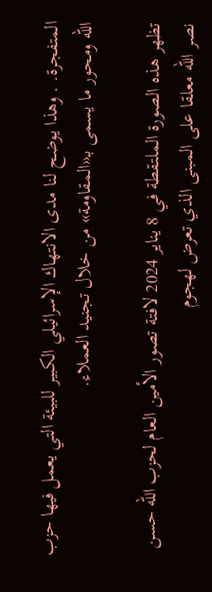المتفجرة. . وهذا يوضح لنا مدى الانتهاك الإسرائيلي الكبير للبيئة التي يعمل فيها حزب الله ومحور ما يسمى بـ«المقاومة» من خلال تجنيد العملاء.

تظهر هذه الصورة الملتقطة في 8 يناير 2024 لافتة تصور الأمين العام لحزب الله حسن نصر الله معلقا على المبنى الذي تعرض لهجوم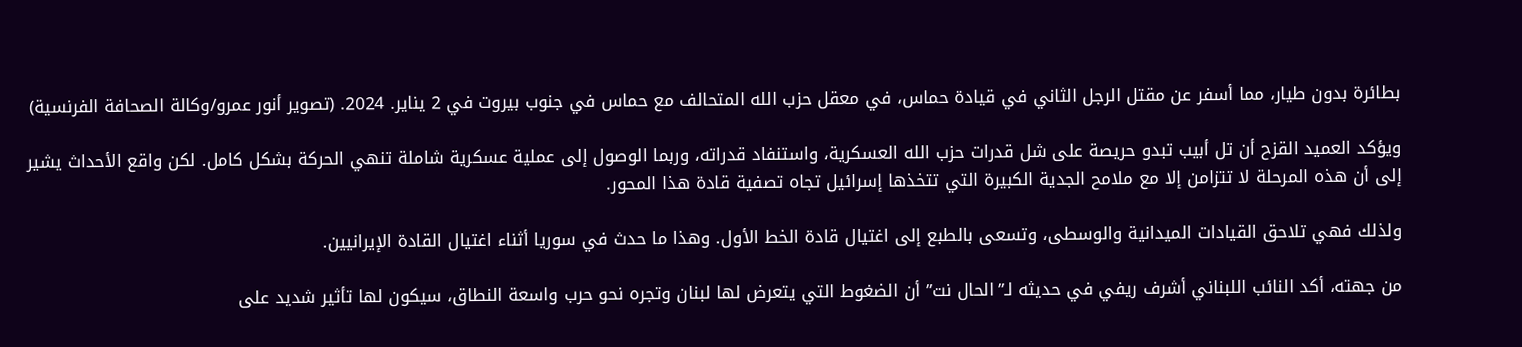بطائرة بدون طيار، مما أسفر عن مقتل الرجل الثاني في قيادة حماس، في معقل حزب الله المتحالف مع حماس في جنوب بيروت في 2 يناير. 2024. (تصوير أنور عمرو/وكالة الصحافة الفرنسية)

ويؤكد العميد القزح أن تل أبيب تبدو حريصة على شل قدرات حزب الله العسكرية، واستنفاد قدراته، وربما الوصول إلى عملية عسكرية شاملة تنهي الحركة بشكل كامل. لكن واقع الأحداث يشير إلى أن هذه المرحلة لا تتزامن إلا مع ملامح الجدية الكبيرة التي تتخذها إسرائيل تجاه تصفية قادة هذا المحور.

ولذلك فهي تلاحق القيادات الميدانية والوسطى، وتسعى بالطبع إلى اغتيال قادة الخط الأول. وهذا ما حدث في سوريا أثناء اغتيال القادة الإيرانيين.

من جهته، أكد النائب اللبناني أشرف ريفي في حديثه لـ”الحال نت” أن الضغوط التي يتعرض لها لبنان وتجره نحو حرب واسعة النطاق، سيكون لها تأثير شديد على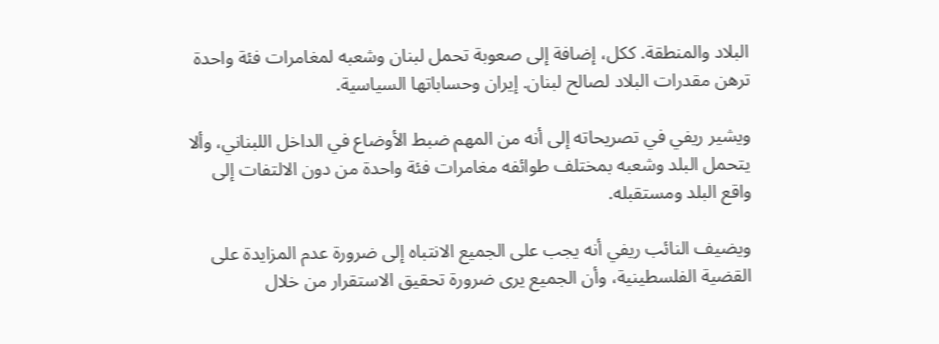البلاد والمنطقة. ككل، إضافة إلى صعوبة تحمل لبنان وشعبه لمغامرات فئة واحدة ترهن مقدرات البلاد لصالح لبنان. إيران وحساباتها السياسية.

ويشير ريفي في تصريحاته إلى أنه من المهم ضبط الأوضاع في الداخل اللبناني، وألا يتحمل البلد وشعبه بمختلف طوائفه مغامرات فئة واحدة من دون الالتفات إلى واقع البلد ومستقبله.

ويضيف النائب ريفي أنه يجب على الجميع الانتباه إلى ضرورة عدم المزايدة على القضية الفلسطينية، وأن الجميع يرى ضرورة تحقيق الاستقرار من خلال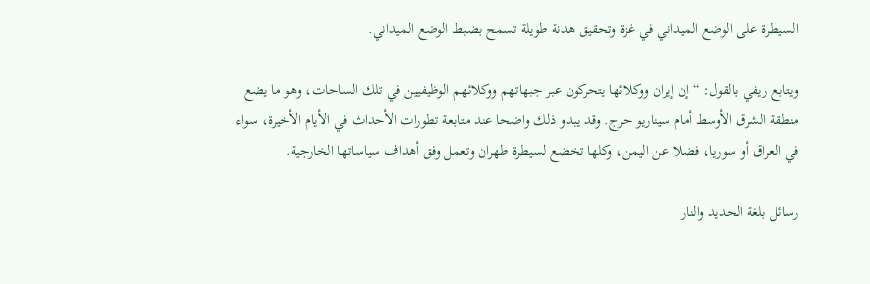السيطرة على الوضع الميداني في غزة وتحقيق هدنة طويلة تسمح بضبط الوضع الميداني.

ويتابع ريفي بالقول: “إن إيران ووكلائها يتحركون عبر جبهاتهم ووكلائهم الوظيفيين في تلك الساحات، وهو ما يضع منطقة الشرق الأوسط أمام سيناريو حرج. وقد يبدو ذلك واضحا عند متابعة تطورات الأحداث في الأيام الأخيرة، سواء في العراق أو سوريا، فضلا عن اليمن، وكلها تخضع لسيطرة طهران وتعمل وفق أهداف سياساتها الخارجية.

رسائل بلغة الحديد والنار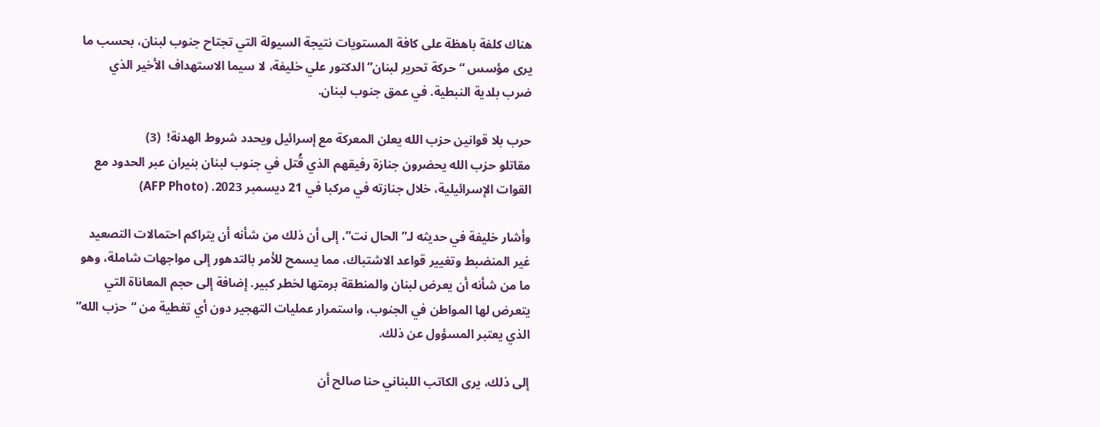هناك كلفة باهظة على كافة المستويات نتيجة السيولة التي تجتاح جنوب لبنان، بحسب ما يرى مؤسس “حركة تحرير لبنان” الدكتور علي خليفة، لا سيما الاستهداف الأخير الذي ضرب بلدية النبطية. في عمق جنوب لبنان.

حرب بلا قوانين حزب الله يعلن المعركة مع إسرائيل ويحدد شروط الهدنة!  (3)
مقاتلو حزب الله يحضرون جنازة رفيقهم الذي قُتل في جنوب لبنان بنيران عبر الحدود مع القوات الإسرائيلية، خلال جنازته في مركبا في 21 ديسمبر 2023. (AFP Photo)

وأشار خليفة في حديثه لـ”الحال نت”، إلى أن ذلك من شأنه أن يتراكم احتمالات التصعيد غير المنضبط وتغيير قواعد الاشتباك، مما يسمح للأمر بالتدهور إلى مواجهات شاملة، وهو ما من شأنه أن يعرض لبنان والمنطقة برمتها لخطر كبير. إضافة إلى حجم المعاناة التي يتعرض لها المواطن في الجنوب، واستمرار عمليات التهجير دون أي تغطية من “حزب الله” الذي يعتبر المسؤول عن ذلك.

إلى ذلك، يرى الكاتب اللبناني حنا صالح أن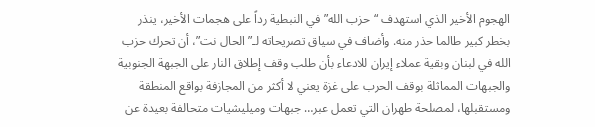الهجوم الأخير الذي استهدف “حزب الله” في النبطية رداً على هجمات الأخير، ينذر بخطر كبير طالما حذر منه. وأضاف في سياق تصريحاته لـ”الحال نت”، أن تحرك حزب الله في لبنان وبقية عملاء إيران للادعاء بأن طلب وقف إطلاق النار على الجبهة الجنوبية والجبهات المماثلة بوقف الحرب على غزة يعني لا أكثر من المجازفة بواقع المنطقة ومستقبلها، لمصلحة طهران التي تعمل عبر… جبهات وميليشيات متحالفة بعيدة عن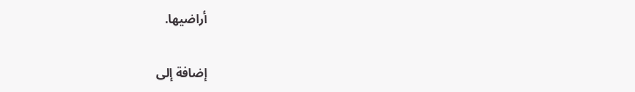أراضيها.

إضافة إلى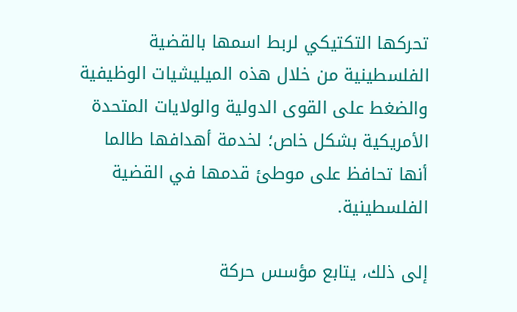تحركها التكتيكي لربط اسمها بالقضية الفلسطينية من خلال هذه الميليشيات الوظيفية والضغط على القوى الدولية والولايات المتحدة الأمريكية بشكل خاص؛ لخدمة أهدافها طالما أنها تحافظ على موطئ قدمها في القضية الفلسطينية.

إلى ذلك، يتابع مؤسس حركة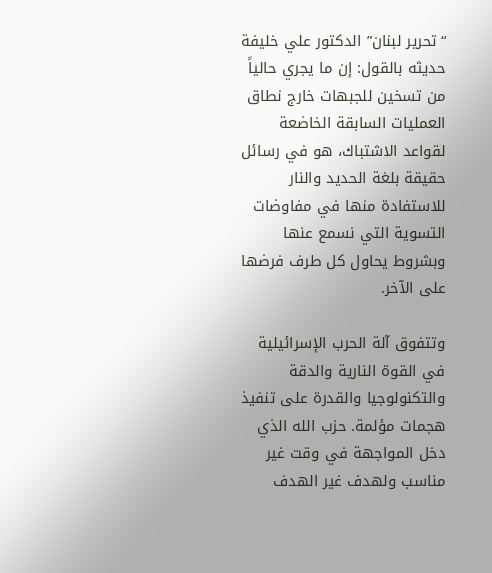“تحرير لبنان” الدكتور علي خليفة حديثه بالقول: إن ما يجري حالياً من تسخين للجبهات خارج نطاق العمليات السابقة الخاضعة لقواعد الاشتباك، هو في رسائل حقيقة بلغة الحديد والنار للاستفادة منها في مفاوضات التسوية التي نسمع عنها وبشروط يحاول كل طرف فرضها على الآخر.

وتتفوق آلة الحرب الإسرائيلية في القوة النارية والدقة والتكنولوجيا والقدرة على تنفيذ هجمات مؤلمة. حزب الله الذي دخل المواجهة في وقت غير مناسب ولهدف غير الهدف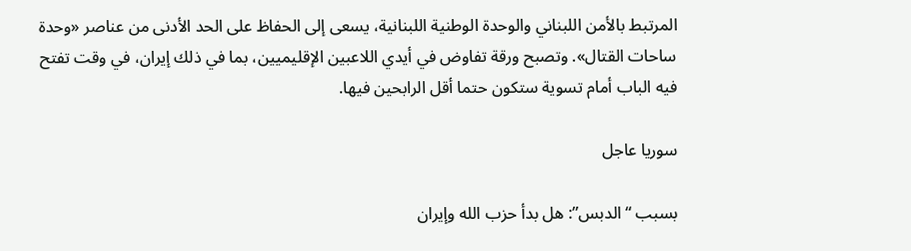المرتبط بالأمن اللبناني والوحدة الوطنية اللبنانية، يسعى إلى الحفاظ على الحد الأدنى من عناصر «وحدة ساحات القتال». وتصبح ورقة تفاوض في أيدي اللاعبين الإقليميين، بما في ذلك إيران، في وقت تفتح فيه الباب أمام تسوية ستكون حتما أقل الرابحين فيها.

سوريا عاجل

بسبب “الدبس”: هل بدأ حزب الله وإيران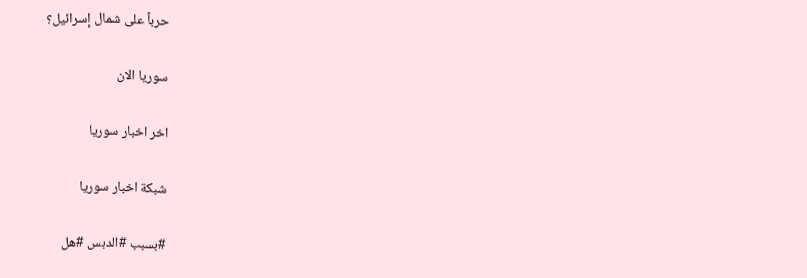حرباً على شمال إسرائيل؟

سوريا الان

اخر اخبار سوريا

شبكة اخبار سوريا

#بسبب #الدبس #هل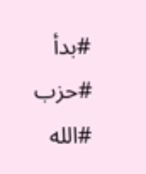#بدأ #حزب #الله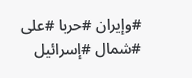#وإيران #حربا #على #شمال #إسرائيل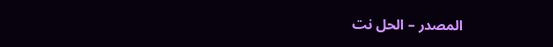المصدر – الحل نت